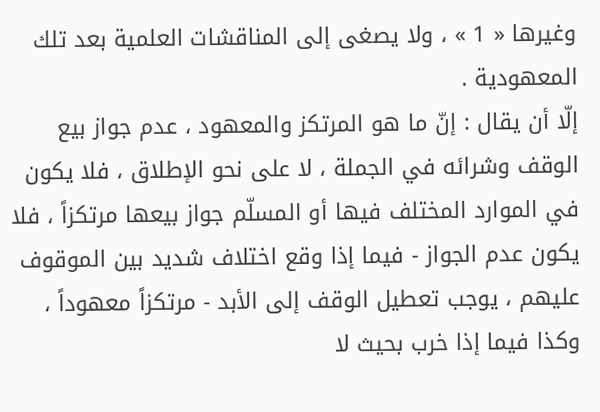وغيرها « 1 » ، ولا يصغى إلى المناقشات العلمية بعد تلك المعهودية .
إلّا أن يقال : إنّ ما هو المرتكز والمعهود ، عدم جواز بيع الوقف وشرائه في الجملة ، لا على نحو الإطلاق ، فلا يكون في الموارد المختلف فيها أو المسلّم جواز بيعها مرتكزاً ، فلا يكون عدم الجواز - فيما إذا وقع اختلاف شديد بين الموقوف عليهم ، يوجب تعطيل الوقف إلى الأبد - مرتكزاً معهوداً ، وكذا فيما إذا خرب بحيث لا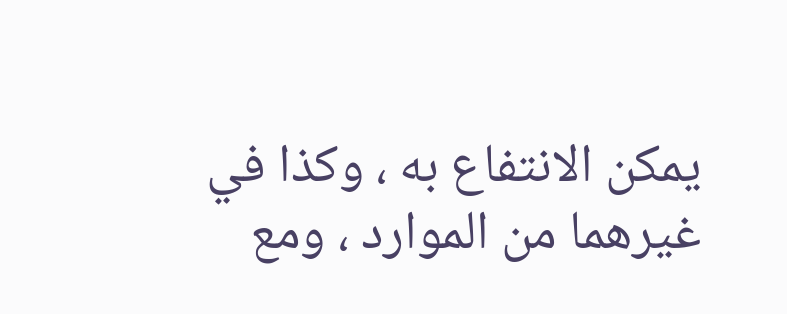يمكن الانتفاع به ، وكذا في غيرهما من الموارد ، ومع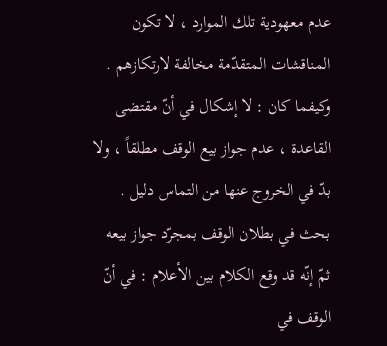عدم معهودية تلك الموارد ، لا تكون المناقشات المتقدّمة مخالفة لارتكازهم .
وكيفما كان : لا إشكال في أنّ مقتضى القاعدة ، عدم جواز بيع الوقف مطلقاً ، ولا بدّ في الخروج عنها من التماس دليل .
بحث في بطلان الوقف بمجرّد جواز بيعه
ثمّ إنّه قد وقع الكلام بين الأعلام : في أنّ الوقف في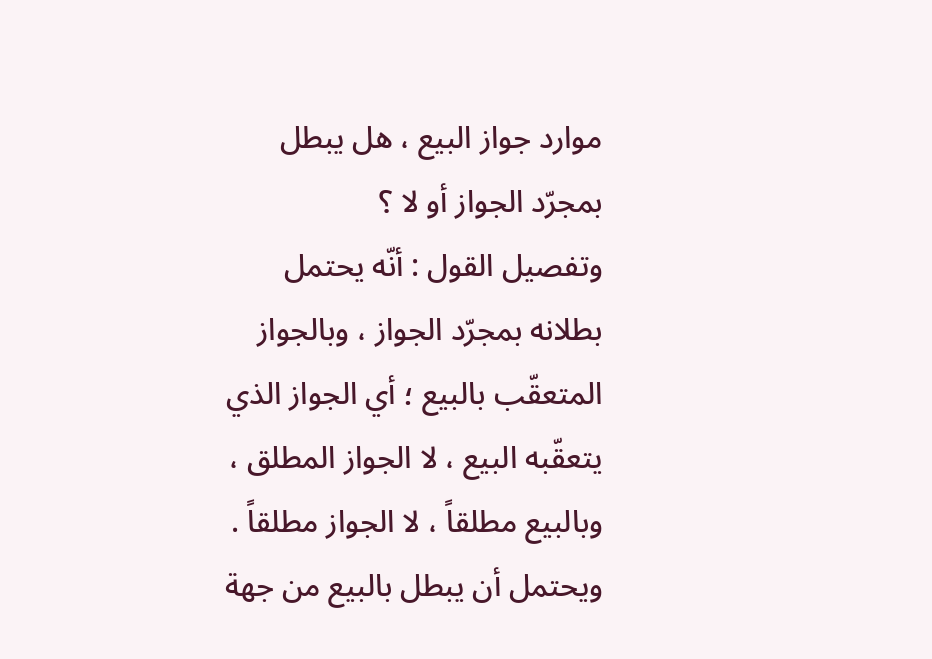موارد جواز البيع ، هل يبطل بمجرّد الجواز أو لا ؟
وتفصيل القول : أنّه يحتمل بطلانه بمجرّد الجواز ، وبالجواز المتعقّب بالبيع ؛ أي الجواز الذي يتعقّبه البيع ، لا الجواز المطلق ، وبالبيع مطلقاً ، لا الجواز مطلقاً .
ويحتمل أن يبطل بالبيع من جهة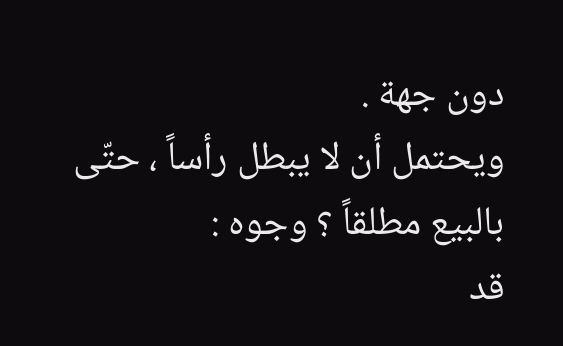دون جهة .
ويحتمل أن لا يبطل رأساً ، حتّى بالبيع مطلقاً ؟ وجوه :
قد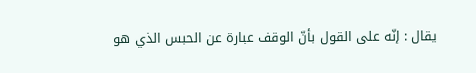يقال : إنّه على القول بأنّ الوقف عبارة عن الحبس الذي هو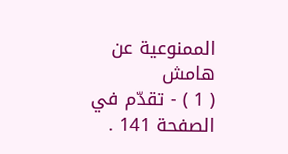الممنوعية عن
هامش
( 1 ) - تقدّم في الصفحة 141 .